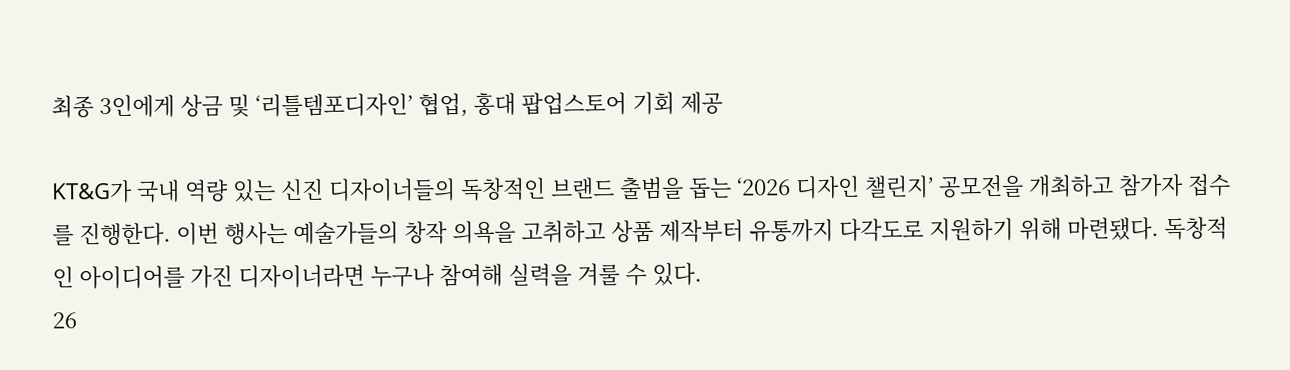최종 3인에게 상금 및 ‘리틀템포디자인’ 협업, 홍대 팝업스토어 기회 제공

KT&G가 국내 역량 있는 신진 디자이너들의 독창적인 브랜드 출범을 돕는 ‘2026 디자인 챌린지’ 공모전을 개최하고 참가자 접수를 진행한다. 이번 행사는 예술가들의 창작 의욕을 고취하고 상품 제작부터 유통까지 다각도로 지원하기 위해 마련됐다. 독창적인 아이디어를 가진 디자이너라면 누구나 참여해 실력을 겨룰 수 있다.
26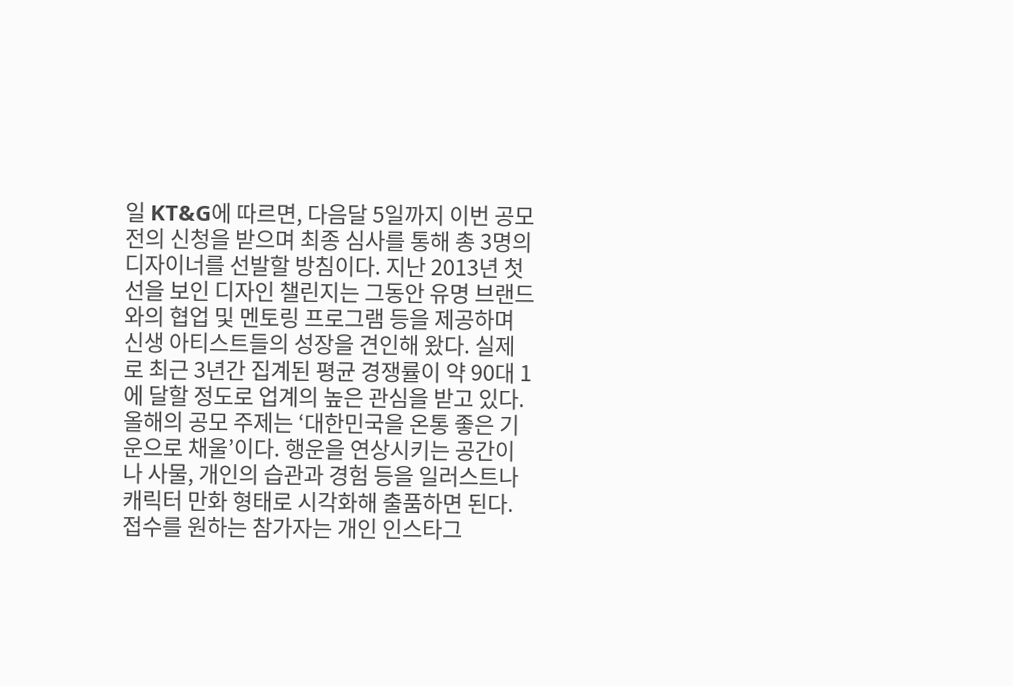일 KT&G에 따르면, 다음달 5일까지 이번 공모전의 신청을 받으며 최종 심사를 통해 총 3명의 디자이너를 선발할 방침이다. 지난 2013년 첫선을 보인 디자인 챌린지는 그동안 유명 브랜드와의 협업 및 멘토링 프로그램 등을 제공하며 신생 아티스트들의 성장을 견인해 왔다. 실제로 최근 3년간 집계된 평균 경쟁률이 약 90대 1에 달할 정도로 업계의 높은 관심을 받고 있다.
올해의 공모 주제는 ‘대한민국을 온통 좋은 기운으로 채울’이다. 행운을 연상시키는 공간이나 사물, 개인의 습관과 경험 등을 일러스트나 캐릭터 만화 형태로 시각화해 출품하면 된다. 접수를 원하는 참가자는 개인 인스타그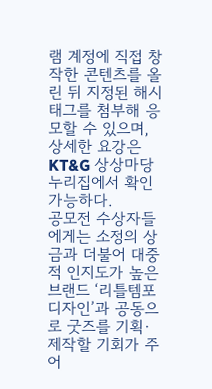램 계정에 직접 창작한 콘텐츠를 올린 뒤 지정된 해시태그를 첨부해 응모할 수 있으며, 상세한 요강은 KT&G 상상마당 누리집에서 확인 가능하다.
공모전 수상자들에게는 소정의 상금과 더불어 대중적 인지도가 높은 브랜드 ‘리틀템포디자인’과 공동으로 굿즈를 기획·제작할 기회가 주어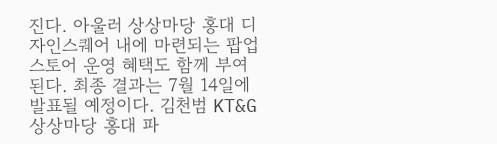진다. 아울러 상상마당 홍대 디자인스퀘어 내에 마련되는 팝업스토어 운영 혜택도 함께 부여된다. 최종 결과는 7월 14일에 발표될 예정이다. 김천범 KT&G 상상마당 홍대 파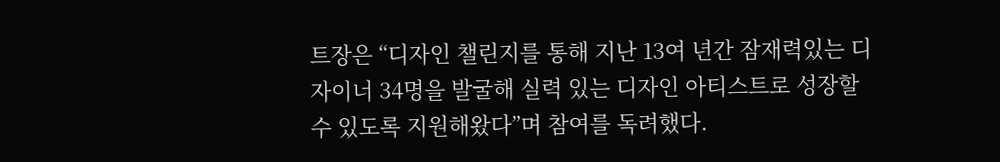트장은 “디자인 챌린지를 통해 지난 13여 년간 잠재력있는 디자이너 34명을 발굴해 실력 있는 디자인 아티스트로 성장할 수 있도록 지원해왔다”며 참여를 독려했다.